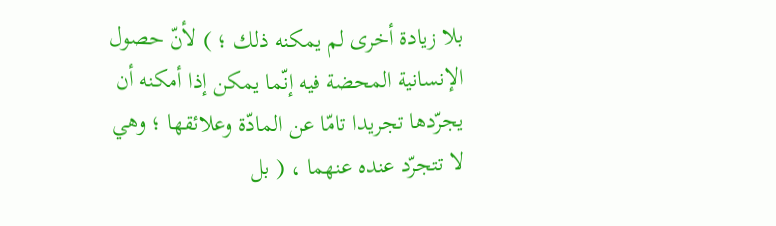بلا زيادة أخرى لم يمكنه ذلك ؛ ) لأنّ حصول الإنسانية المحضة فيه إنّما يمكن إذا أمكنه أن يجرّدها تجريدا تامّا عن المادّة وعلائقها ؛ وهي لا تتجرّد عنده عنهما ، ( بل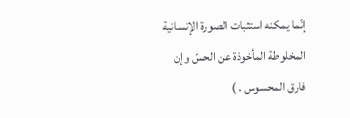إنّما يمكنه استثبات الصورة الإنسانية المخلوطة المأخوذة عن الحسّ وإن فارق المحسوس . )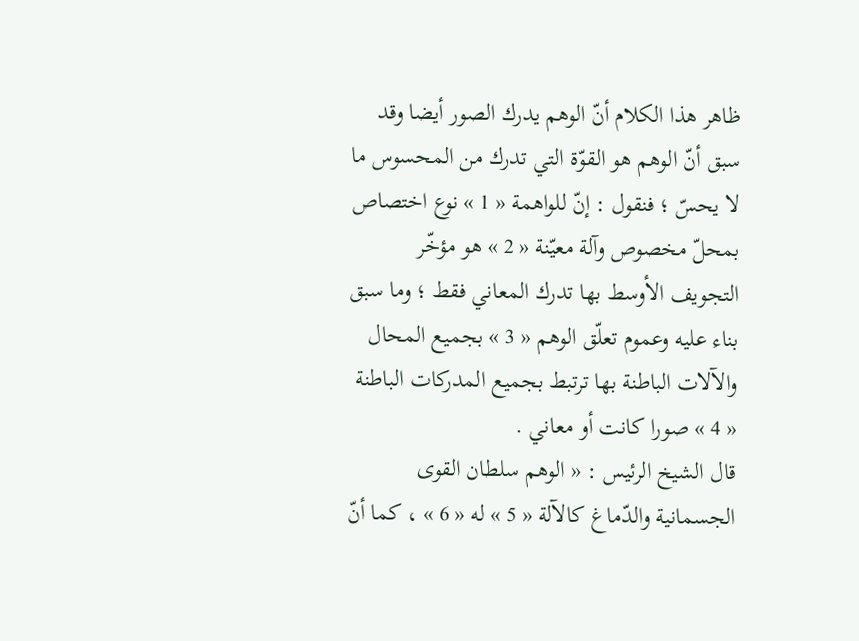ظاهر هذا الكلام أنّ الوهم يدرك الصور أيضا وقد سبق أنّ الوهم هو القوّة التي تدرك من المحسوس ما لا يحسّ ؛ فنقول : إنّ للواهمة « 1 » نوع اختصاص بمحلّ مخصوص وآلة معيّنة « 2 » هو مؤخّر التجويف الأوسط بها تدرك المعاني فقط ؛ وما سبق بناء عليه وعموم تعلّق الوهم « 3 » بجميع المحال والآلات الباطنة بها ترتبط بجميع المدركات الباطنة « 4 » صورا كانت أو معاني .
قال الشيخ الرئيس : « الوهم سلطان القوى الجسمانية والدّماغ كالآلة « 5 » له « 6 » ، كما أنّ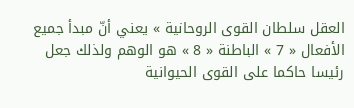العقل سلطان القوى الروحانية » يعني أنّ مبدأ جميع الأفعال « 7 » الباطنة « 8 » هو الوهم ولذلك جعل رئيسا حاكما على القوى الحيوانية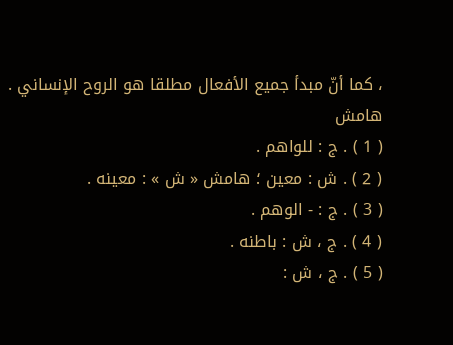، كما أنّ مبدأ جميع الأفعال مطلقا هو الروح الإنساني .
هامش
( 1 ) . ج : للواهم .
( 2 ) . ش : معين ؛ هامش « ش » : معينه .
( 3 ) . ج : - الوهم .
( 4 ) . ج ، ش : باطنه .
( 5 ) . ج ، ش :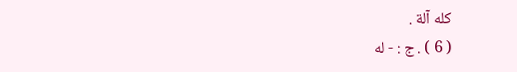كله آلة .
( 6 ) . ج : - له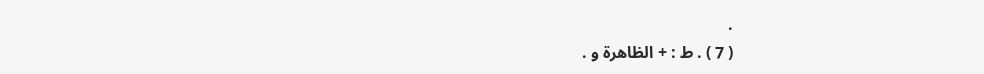.
( 7 ) . ط : + الظاهرة و .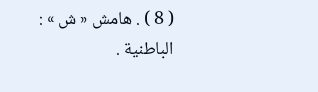( 8 ) . هامش « ش » : الباطنية .